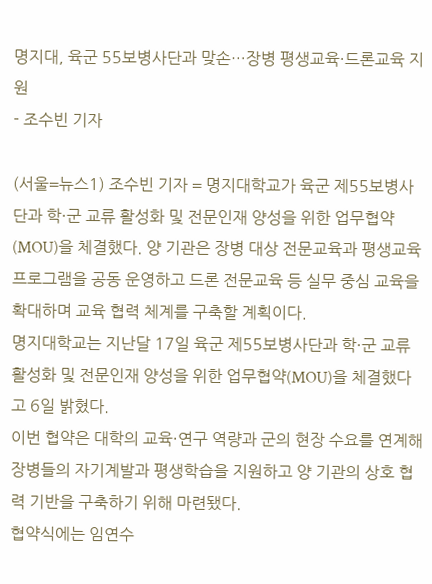명지대, 육군 55보병사단과 맞손…장병 평생교육·드론교육 지원
- 조수빈 기자

(서울=뉴스1) 조수빈 기자 = 명지대학교가 육군 제55보병사단과 학·군 교류 활성화 및 전문인재 양성을 위한 업무협약(MOU)을 체결했다. 양 기관은 장병 대상 전문교육과 평생교육 프로그램을 공동 운영하고 드론 전문교육 등 실무 중심 교육을 확대하며 교육 협력 체계를 구축할 계획이다.
명지대학교는 지난달 17일 육군 제55보병사단과 학·군 교류 활성화 및 전문인재 양성을 위한 업무협약(MOU)을 체결했다고 6일 밝혔다.
이번 협약은 대학의 교육·연구 역량과 군의 현장 수요를 연계해 장병들의 자기계발과 평생학습을 지원하고 양 기관의 상호 협력 기반을 구축하기 위해 마련됐다.
협약식에는 임연수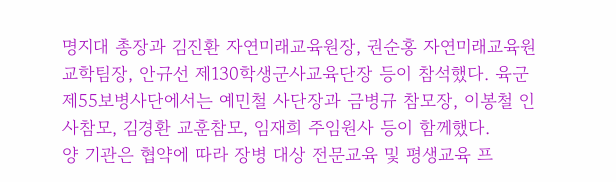명지대 총장과 김진환 자연미래교육원장, 권순홍 자연미래교육원교학팀장, 안규선 제130학생군사교육단장 등이 참석했다. 육군 제55보병사단에서는 예민철 사단장과 금병규 참모장, 이봉철 인사참모, 김경환 교훈참모, 임재희 주임원사 등이 함께했다.
양 기관은 협약에 따라 장병 대상 전문교육 및 평생교육 프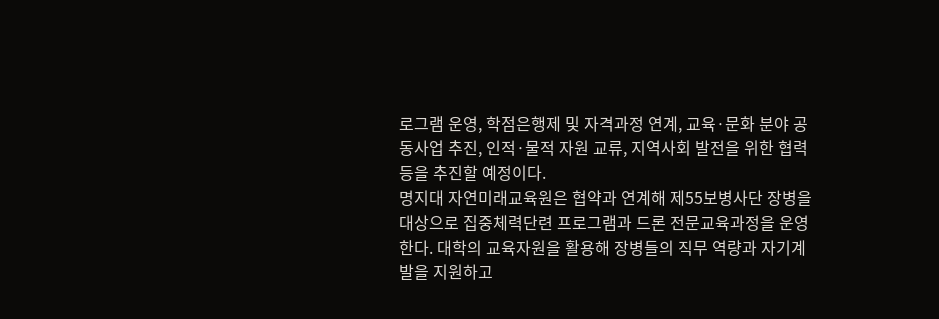로그램 운영, 학점은행제 및 자격과정 연계, 교육·문화 분야 공동사업 추진, 인적·물적 자원 교류, 지역사회 발전을 위한 협력 등을 추진할 예정이다.
명지대 자연미래교육원은 협약과 연계해 제55보병사단 장병을 대상으로 집중체력단련 프로그램과 드론 전문교육과정을 운영한다. 대학의 교육자원을 활용해 장병들의 직무 역량과 자기계발을 지원하고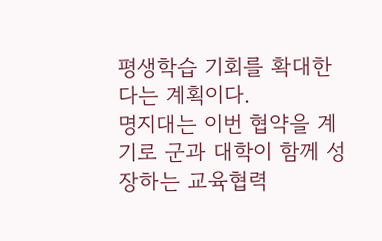평생학습 기회를 확대한다는 계획이다.
명지대는 이번 협약을 계기로 군과 대학이 함께 성장하는 교육협력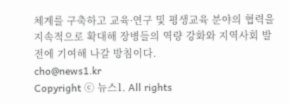체계를 구축하고 교육·연구 및 평생교육 분야의 협력을 지속적으로 확대해 장병들의 역량 강화와 지역사회 발전에 기여해 나갈 방침이다.
cho@news1.kr
Copyright ⓒ 뉴스1. All rights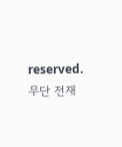reserved. 무단 전재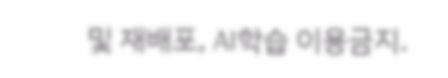및 재배포, AI학습 이용금지.